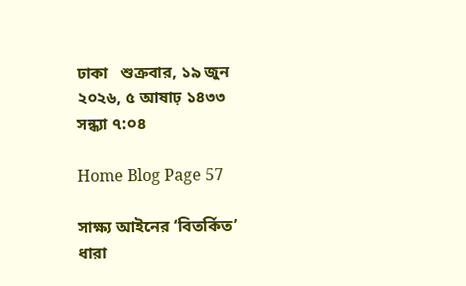ঢাকা   শুক্রবার, ১৯ জুন ২০২৬, ৫ আষাঢ় ১৪৩৩   সন্ধ্যা ৭:০৪

Home Blog Page 57

সাক্ষ্য আইনের ‘বিতর্কিত’ ধারা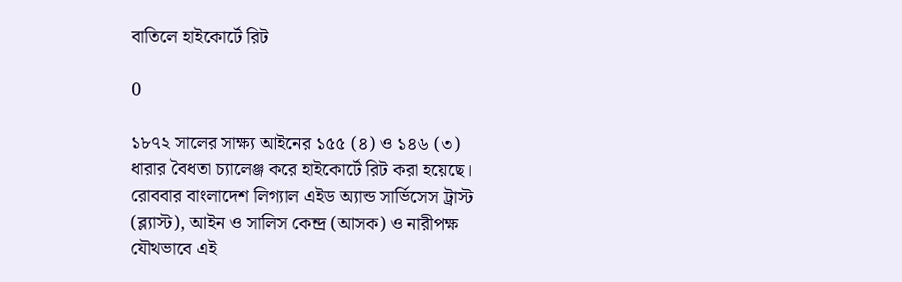বাতিলে হাইকোর্টে রিট

0

১৮৭২ সালের সাক্ষ্য আইনের ১৫৫ (৪) ও ১৪৬ (৩) ধারার বৈধতা চ্যালেঞ্জ করে হাইকোর্টে রিট করা হয়েছে। রোববার বাংলাদেশ লিগ্যাল এইড অ্যান্ড সার্ভিসেস ট্রাস্ট (ব্ল্যাস্ট), আইন ও সালিস কেন্দ্র (আসক) ও নারীপক্ষ যৌথভাবে এই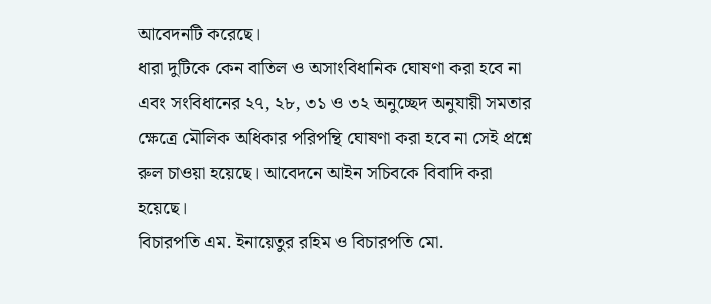আবেদনটি করেছে।
ধারা দুটিকে কেন বাতিল ও অসাংবিধানিক ঘোষণা করা হবে না এবং সংবিধানের ২৭, ২৮, ৩১ ও ৩২ অনুচ্ছেদ অনুযায়ী সমতার ক্ষেত্রে মৌলিক অধিকার পরিপন্থি ঘোষণা করা হবে না সেই প্রশ্নে রুল চাওয়া হয়েছে। আবেদনে আইন সচিবকে বিবাদি করা হয়েছে।
বিচারপতি এম. ইনায়েতুর রহিম ও বিচারপতি মো.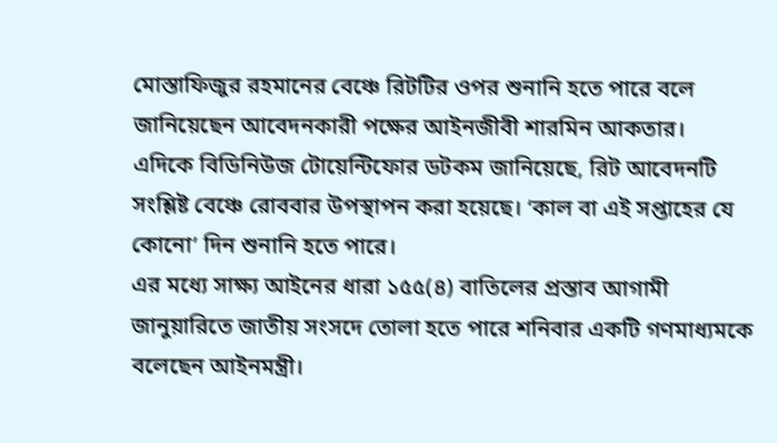মোস্তাফিজুর রহমানের বেঞ্চে রিটটির ওপর শুনানি হতে পারে বলে জানিয়েছেন আবেদনকারী পক্ষের আইনজীবী শারমিন আকতার।
এদিকে বিডিনিউজ টোয়েন্টিফোর ডটকম জানিয়েছে, রিট আবেদনটি সংশ্লিষ্ট বেঞ্চে রোববার উপস্থাপন করা হয়েছে। ‘কাল বা এই সপ্তাহের যে কোনো’ দিন শুনানি হতে পারে।
এর মধ্যে সাক্ষ্য আইনের ধারা ১৫৫(৪) বাতিলের প্রস্তাব আগামী জানুয়ারিতে জাতীয় সংসদে তোলা হতে পারে শনিবার একটি গণমাধ্যমকে বলেছেন আইনমন্ত্রী।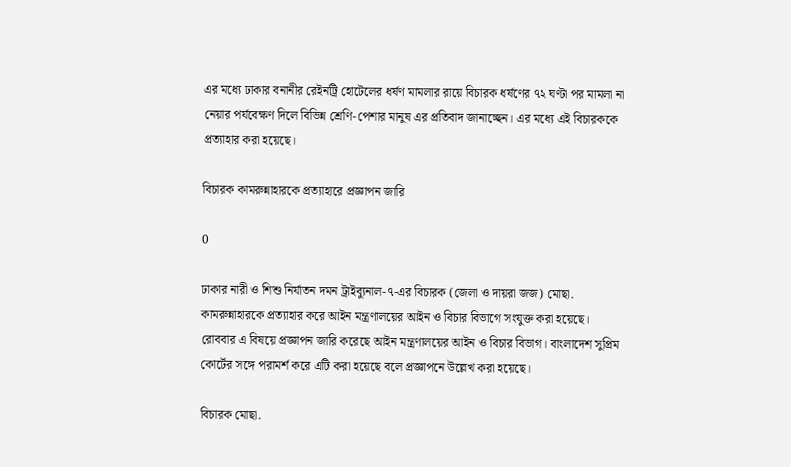এর মধ্যে ঢাকার বনানীর রেইনট্রি হোটেলের ধর্ষণ মামলার রায়ে বিচারক ধর্ষণের ৭২ ঘণ্টা পর মামলা না নেয়ার পর্যবেক্ষণ দিলে বিভিন্ন শ্রেণি-পেশার মানুষ এর প্রতিবাদ জানাচ্ছেন। এর মধ্যে এই বিচারককে প্রত্যাহার করা হয়েছে।

বিচারক কামরুন্নাহারকে প্রত্যাহারে প্রজ্ঞাপন জারি

0

ঢাকার নারী ও শিশু নির্যাতন দমন ট্রাইব্যুনাল-৭-এর বিচারক (জেলা ও দায়রা জজ) মোছা. কামরুন্নাহারকে প্রত্যাহার করে আইন মন্ত্রণালয়ের আইন ও বিচার বিভাগে সংযুক্ত করা হয়েছে।
রোববার এ বিষয়ে প্রজ্ঞাপন জারি করেছে আইন মন্ত্রণালয়ের আইন ও বিচার বিভাগ। বাংলাদেশ সুপ্রিম কোর্টের সঙ্গে পরামর্শ করে এটি করা হয়েছে বলে প্রজ্ঞাপনে উল্লেখ করা হয়েছে।

বিচারক মোছা.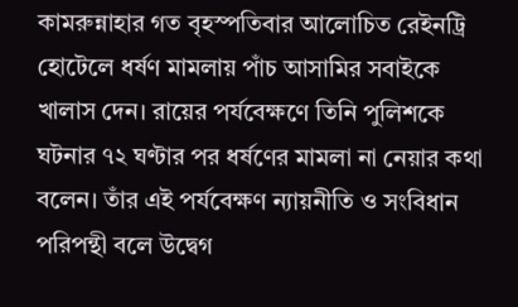কামরুন্নাহার গত বৃহস্পতিবার আলোচিত রেইনট্রি হোটেলে ধর্ষণ মামলায় পাঁচ আসামির সবাইকে খালাস দেন। রায়ের পর্যবেক্ষণে তিনি পুলিশকে ঘটনার ৭২ ঘণ্টার পর ধর্ষণের মামলা না নেয়ার কথা বলেন। তাঁর এই পর্যবেক্ষণ ন্যায়নীতি ও সংবিধান পরিপন্থী বলে উদ্বেগ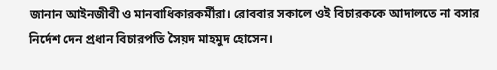জানান আইনজীবী ও মানবাধিকারকর্মীরা। রোববার সকালে ওই বিচারককে আদালতে না বসার নির্দেশ দেন প্রধান বিচারপতি সৈয়দ মাহমুদ হোসেন।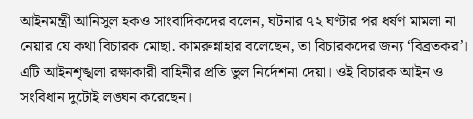আইনমন্ত্রী আনিসুল হকও সাংবাদিকদের বলেন, ঘটনার ৭২ ঘণ্টার পর ধর্ষণ মামলা না নেয়ার যে কথা বিচারক মোছা. কামরুন্নাহার বলেছেন, তা বিচারকদের জন্য ‘বিব্রতকর’। এটি আইনশৃঙ্খলা রক্ষাকারী বাহিনীর প্রতি ভুল নির্দেশনা দেয়া। ওই বিচারক আইন ও সংবিধান দুটোই লঙ্ঘন করেছেন।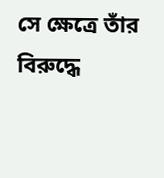সে ক্ষেত্রে তাঁর বিরুদ্ধে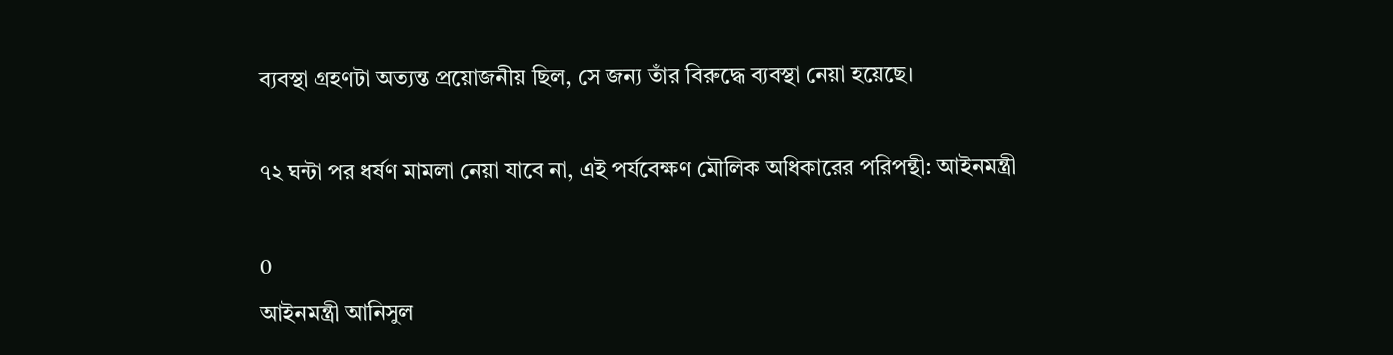ব্যবস্থা গ্রহণটা অত্যন্ত প্রয়োজনীয় ছিল, সে জন্য তাঁর বিরুদ্ধে ব্যবস্থা নেয়া হয়েছে।

৭২ ঘন্টা পর ধর্ষণ মামলা নেয়া যাবে না, এই পর্যবেক্ষণ মৌলিক অধিকারের পরিপন্থী: আইনমন্ত্রী

0
আইনমন্ত্রী আনিসুল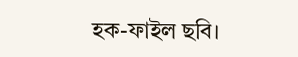হক-ফাইল ছবি।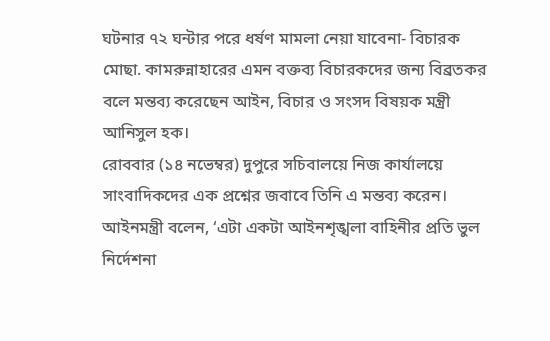ঘটনার ৭২ ঘন্টার পরে ধর্ষণ মামলা নেয়া যাবেনা- বিচারক মোছা. কামরুন্নাহারের এমন বক্তব্য বিচারকদের জন্য বিব্রতকর বলে মন্তব্য করেছেন আইন, বিচার ও সংসদ বিষয়ক মন্ত্রী আনিসুল হক।
রোববার (১৪ নভেম্বর) দুপুরে সচিবালয়ে নিজ কার্যালয়ে সাংবাদিকদের এক প্রশ্নের জবাবে তিনি এ মন্তব্য করেন। আইনমন্ত্রী বলেন, ‘এটা একটা আইনশৃঙ্খলা বাহিনীর প্রতি ভুল নির্দেশনা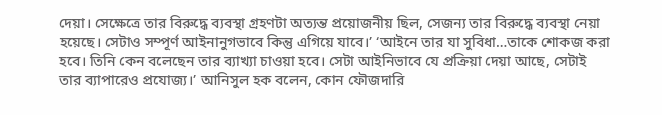দেয়া। সেক্ষেত্রে তার বিরুদ্ধে ব্যবস্থা গ্রহণটা অত্যন্ত প্রয়োজনীয় ছিল, সেজন্য তার বিরুদ্ধে ব্যবস্থা নেয়া হয়েছে। সেটাও সম্পূর্ণ আইনানুগভাবে কিন্তু এগিয়ে যাবে।’ ‘আইনে তার যা সুবিধা…তাকে শোকজ করা হবে। তিনি কেন বলেছেন তার ব্যাখ্যা চাওয়া হবে। সেটা আইনিভাবে যে প্রক্রিয়া দেয়া আছে, সেটাই তার ব্যাপারেও প্রযোজ্য।’ আনিসুল হক বলেন, কোন ফৌজদারি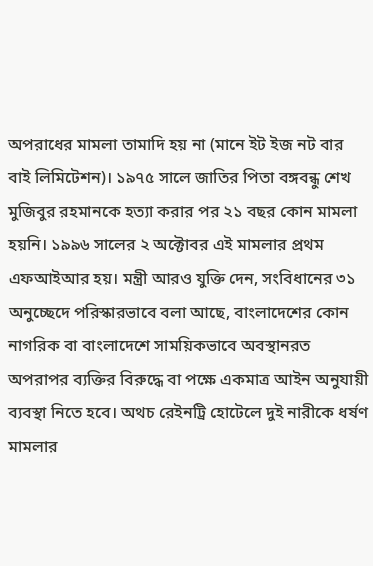অপরাধের মামলা তামাদি হয় না (মানে ইট ইজ নট বার বাই লিমিটেশন)। ১৯৭৫ সালে জাতির পিতা বঙ্গবন্ধু শেখ মুজিবুর রহমানকে হত্যা করার পর ২১ বছর কোন মামলা হয়নি। ১৯৯৬ সালের ২ অক্টোবর এই মামলার প্রথম এফআইআর হয়। মন্ত্রী আরও যুক্তি দেন, সংবিধানের ৩১ অনুচ্ছেদে পরিস্কারভাবে বলা আছে, বাংলাদেশের কোন নাগরিক বা বাংলাদেশে সাময়িকভাবে অবস্থানরত অপরাপর ব্যক্তির বিরুদ্ধে বা পক্ষে একমাত্র আইন অনুযায়ী ব্যবস্থা নিতে হবে। অথচ রেইনট্রি হোটেলে দুই নারীকে ধর্ষণ মামলার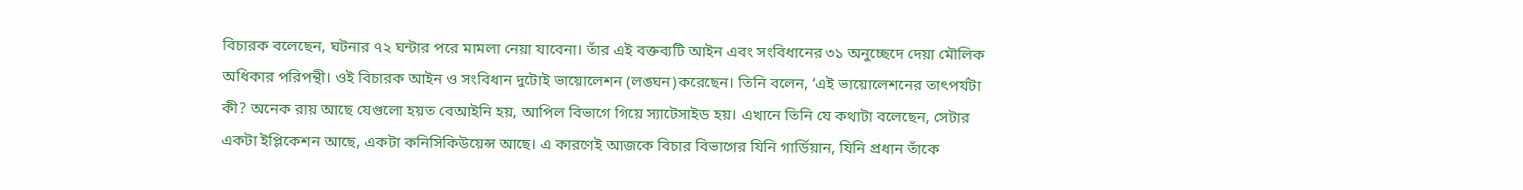বিচারক বলেছেন, ঘটনার ৭২ ঘন্টার পরে মামলা নেয়া যাবেনা। তাঁর এই বক্তব্যটি আইন এবং সংবিধানের ৩১ অনুচ্ছেদে দেয়া মৌলিক অধিকার পরিপন্থী। ওই বিচারক আইন ও সংবিধান দুটোই ভায়োলেশন (লঙ্ঘন)করেছেন। তিনি বলেন, ‘এই ভায়োলেশনের তাৎপর্যটা কী? অনেক রায় আছে যেগুলো হয়ত বেআইনি হয়, আপিল বিভাগে গিয়ে স্যাটেসাইড হয়। এখানে তিনি যে কথাটা বলেছেন, সেটার একটা ইপ্লিকেশন আছে, একটা কনিসিকিউয়েন্স আছে। এ কারণেই আজকে বিচার বিভাগের যিনি গার্ডিয়ান, যিনি প্রধান তাঁকে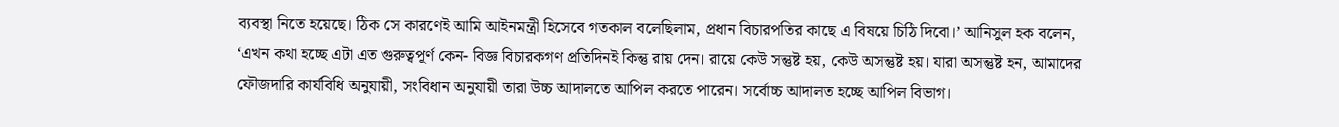ব্যবস্থা নিতে হয়েছে। ঠিক সে কারণেই আমি আইনমন্ত্রী হিসেবে গতকাল বলেছিলাম, প্রধান বিচারপতির কাছে এ বিষয়ে চিঠি দিবো।’ আনিসুল হক বলেন, ‘এখন কথা হচ্ছে এটা এত গুরুত্বপূর্ণ কেন- বিজ্ঞ বিচারকগণ প্রতিদিনই কিন্তু রায় দেন। রায়ে কেউ সন্তুষ্ট হয়, কেউ অসন্তুষ্ট হয়। যারা অসন্তুষ্ট হন, আমাদের ফৌজদারি কার্যবিধি অনুযায়ী, সংবিধান অনুযায়ী তারা উচ্চ আদালতে আপিল করতে পারেন। সর্বোচ্চ আদালত হচ্ছে আপিল বিভাগ।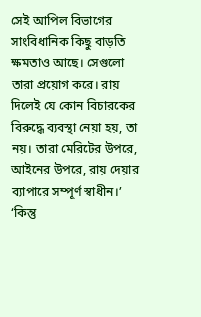সেই আপিল বিভাগের সাংবিধানিক কিছু বাড়তি ক্ষমতাও আছে। সেগুলো তারা প্রয়োগ করে। রায় দিলেই যে কোন বিচারকের বিরুদ্ধে ব্যবস্থা নেয়া হয়, তা নয়। তারা মেরিটের উপরে, আইনের উপরে, রায় দেয়ার ব্যাপারে সম্পূর্ণ স্বাধীন।’ ‘কিন্তু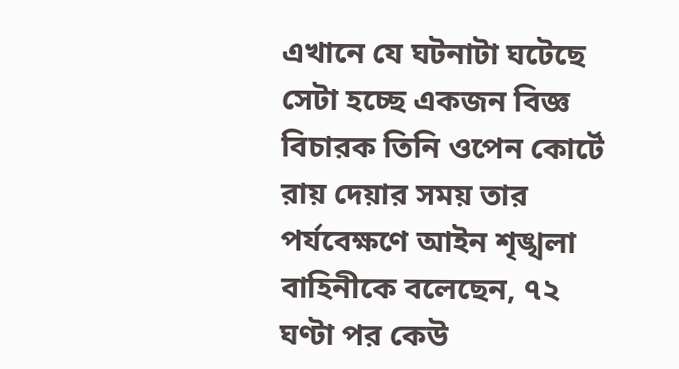এখানে যে ঘটনাটা ঘটেছে সেটা হচ্ছে একজন বিজ্ঞ বিচারক তিনি ওপেন কোর্টে রায় দেয়ার সময় তার পর্যবেক্ষণে আইন শৃঙ্খলা বাহিনীকে বলেছেন, ৭২ ঘণ্টা পর কেউ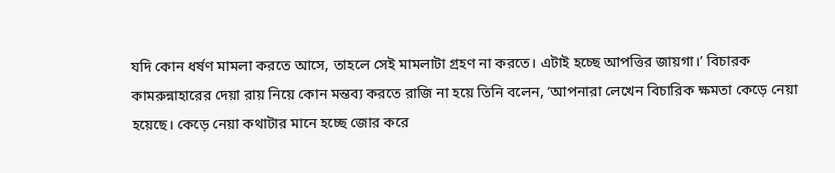যদি কোন ধর্ষণ মামলা করতে আসে, তাহলে সেই মামলাটা গ্রহণ না করতে। এটাই হচ্ছে আপত্তির জায়গা।’ বিচারক কামরুন্নাহারের দেয়া রায় নিয়ে কোন মন্তব্য করতে রাজি না হয়ে তিনি বলেন, ‘আপনারা লেখেন বিচারিক ক্ষমতা কেড়ে নেয়া হয়েছে। কেড়ে নেয়া কথাটার মানে হচ্ছে জোর করে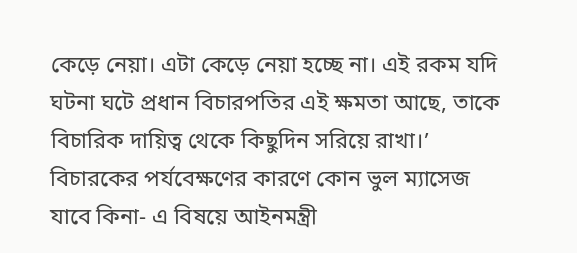কেড়ে নেয়া। এটা কেড়ে নেয়া হচ্ছে না। এই রকম যদি ঘটনা ঘটে প্রধান বিচারপতির এই ক্ষমতা আছে, তাকে বিচারিক দায়িত্ব থেকে কিছুদিন সরিয়ে রাখা।’ বিচারকের পর্যবেক্ষণের কারণে কোন ভুল ম্যাসেজ যাবে কিনা- এ বিষয়ে আইনমন্ত্রী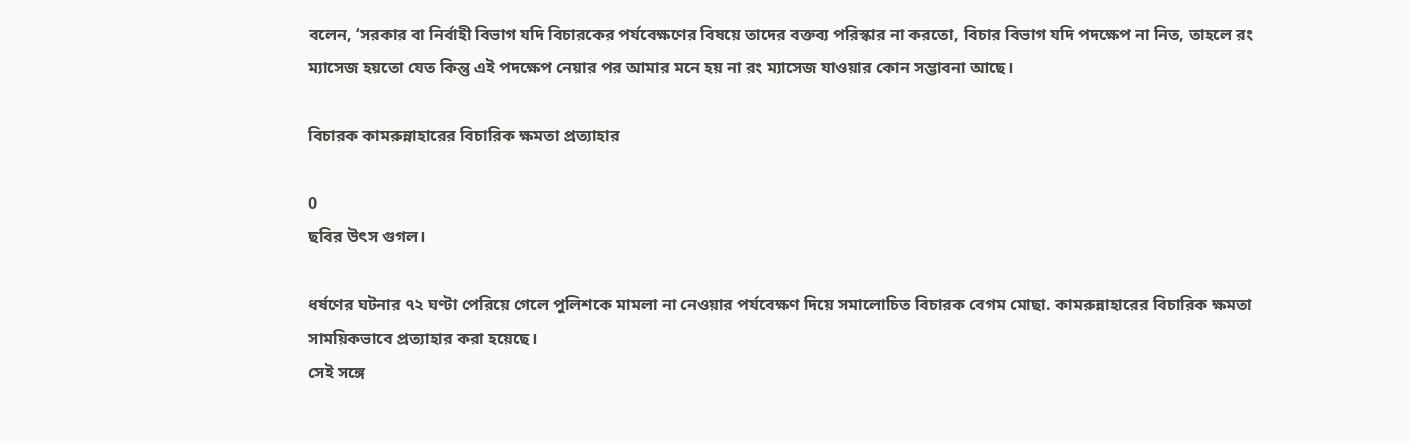বলেন, ‘সরকার বা নির্বাহী বিভাগ যদি বিচারকের পর্যবেক্ষণের বিষয়ে তাদের বক্তব্য পরিস্কার না করতো, বিচার বিভাগ যদি পদক্ষেপ না নিত, তাহলে রং ম্যাসেজ হয়তো যেত কিন্তু এই পদক্ষেপ নেয়ার পর আমার মনে হয় না রং ম্যাসেজ যাওয়ার কোন সম্ভাবনা আছে।

বিচারক কামরুন্নাহারের বিচারিক ক্ষমতা প্রত্যাহার

0
ছবির উৎস গুগল।

ধর্ষণের ঘটনার ৭২ ঘণ্টা পেরিয়ে গেলে পুলিশকে মামলা না নেওয়ার পর্যবেক্ষণ দিয়ে সমালোচিত বিচারক বেগম মোছা. কামরুন্নাহারের বিচারিক ক্ষমতা সাময়িকভাবে প্রত্যাহার করা হয়েছে।
সেই সঙ্গে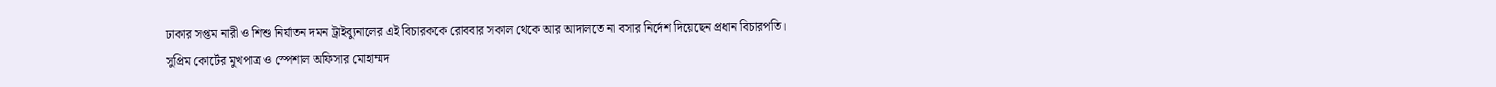ঢাকার সপ্তম নারী ও শিশু নির্যাতন দমন ট্রাইব্যুনালের এই বিচারককে রোববার সকাল থেকে আর আদালতে না বসার নির্দেশ দিয়েছেন প্রধান বিচারপতি।
সুপ্রিম কোর্টের মুখপাত্র ও স্পেশাল অফিসার মোহাম্মদ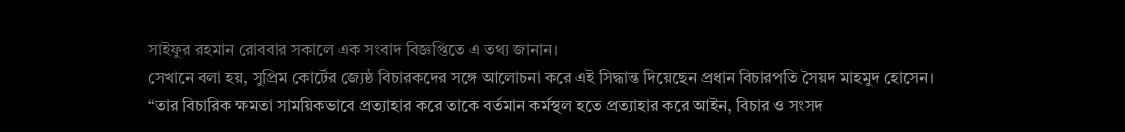সাইফুর রহমান রোববার সকালে এক সংবাদ বিজ্ঞপ্তিতে এ তথ্য জানান।
সেখানে বলা হয়, সুপ্রিম কোর্টের জ্যেষ্ঠ বিচারকদের সঙ্গে আলোচনা করে এই সিদ্ধান্ত দিয়েছেন প্রধান বিচারপতি সৈয়দ মাহমুদ হোসেন।
“তার বিচারিক ক্ষমতা সাময়িকভাবে প্রত্যাহার করে তাকে বর্তমান কর্মস্থল হতে প্রত্যাহার করে আইন, বিচার ও সংসদ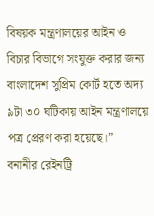বিষয়ক মন্ত্রণালয়ের আইন ও বিচার বিভাগে সংযুক্ত করার জন্য বাংলাদেশ সুপ্রিম কোর্ট হতে অদ্য ৯টা ৩০ ঘটিকায় আইন মন্ত্রণালয়ে পত্র প্রেরণ করা হয়েছে।”
বনানীর রেইনট্রি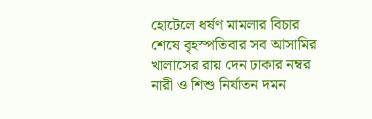হোটেলে ধর্ষণ মামলার বিচার শেষে বৃহস্পতিবার সব আসামির খালাসের রায় দেন ঢাকার নম্বর নারী ও শিশু নির্যাতন দমন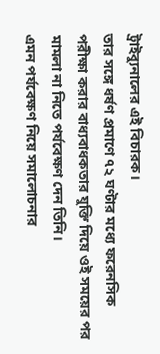ট্রাইব্যুনালের এই বিচারক।
তার সঙ্গে ধর্ষণ প্রমাণে ৭২ ঘণ্টার মধ্যে ফরেনসিক পরীক্ষা করার বাধ্যবাধকতার যুক্তি দিয়ে ওই সময়ের পর মামলা না নিতে পর্যবেক্ষণ দেন তিনি।
এমন পর্যবেক্ষণ নিয়ে সমালোচনার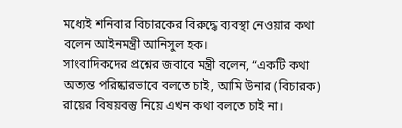মধ্যেই শনিবার বিচারকের বিরুদ্ধে ব্যবস্থা নেওয়ার কথা বলেন আইনমন্ত্রী আনিসুল হক।
সাংবাদিকদের প্রশ্নের জবাবে মন্ত্রী বলেন, “একটি কথা অত্যন্ত পরিষ্কারভাবে বলতে চাই, আমি উনার (বিচারক) রায়ের বিষয়বস্তু নিয়ে এখন কথা বলতে চাই না।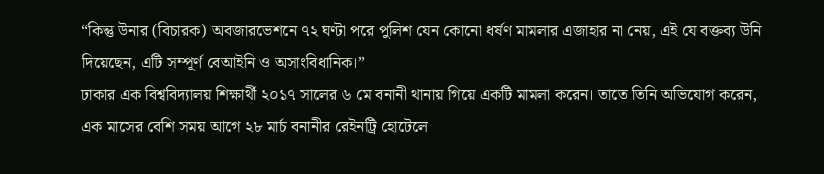“কিন্তু উনার (বিচারক) অবজারভেশনে ৭২ ঘণ্টা পরে পুলিশ যেন কোনো ধর্ষণ মামলার এজাহার না নেয়, এই যে বক্তব্য উনি দিয়েছেন, এটি সম্পূর্ণ বেআইনি ও অসাংবিধানিক।”
ঢাকার এক বিশ্ববিদ্যালয় শিক্ষার্থী ২০১৭ সালের ৬ মে বনানী থানায় গিয়ে একটি মামলা করেন। তাতে তিনি অভিযোগ করেন, এক মাসের বেশি সময় আগে ২৮ মার্চ বনানীর রেইনট্রি হোটেলে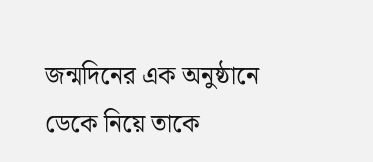জন্মদিনের এক অনুষ্ঠানে ডেকে নিয়ে তাকে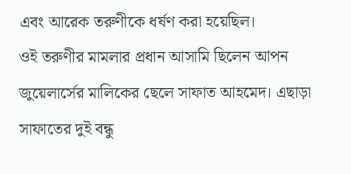এবং আরেক তরুণীকে ধর্ষণ করা হয়েছিল।
ওই তরুণীর মামলার প্রধান আসামি ছিলেন আপন জুয়েলার্সের মালিকের ছেলে সাফাত আহমেদ। এছাড়া সাফাতের দুই বন্ধু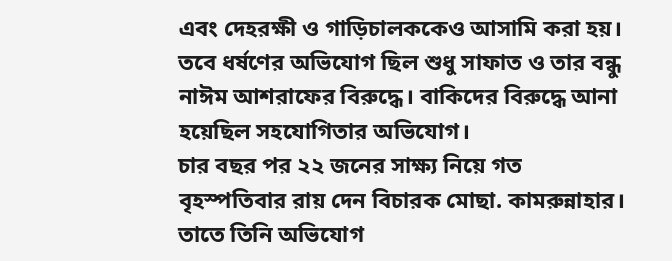এবং দেহরক্ষী ও গাড়িচালককেও আসামি করা হয়।
তবে ধর্ষণের অভিযোগ ছিল শুধু সাফাত ও তার বন্ধু নাঈম আশরাফের বিরুদ্ধে। বাকিদের বিরুদ্ধে আনা হয়েছিল সহযোগিতার অভিযোগ।
চার বছর পর ২২ জনের সাক্ষ্য নিয়ে গত বৃহস্পতিবার রায় দেন বিচারক মোছা. কামরুন্নাহার। তাতে তিনি অভিযোগ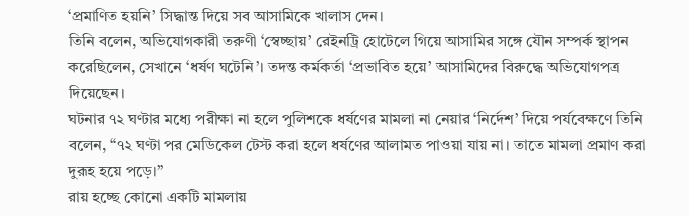‘প্রমাণিত হয়নি’ সিদ্ধান্ত দিয়ে সব আসামিকে খালাস দেন।
তিনি বলেন, অভিযোগকারী তরুণী ‘স্বেচ্ছায়’ রেইনট্রি হোটেলে গিয়ে আসামির সঙ্গে যৌন সম্পর্ক স্থাপন করেছিলেন, সেখানে ‘ধর্ষণ ঘটেনি’। তদন্ত কর্মকর্তা ‘প্রভাবিত হয়ে’ আসামিদের বিরুদ্ধে অভিযোগপত্র দিয়েছেন।
ঘটনার ৭২ ঘণ্টার মধ্যে পরীক্ষা না হলে পুলিশকে ধর্ষণের মামলা না নেয়ার ‘নির্দেশ’ দিয়ে পর্যবেক্ষণে তিনি বলেন, “৭২ ঘণ্টা পর মেডিকেল টেস্ট করা হলে ধর্ষণের আলামত পাওয়া যায় না। তাতে মামলা প্রমাণ করা দুরূহ হয়ে পড়ে।”
রায় হচ্ছে কোনো একটি মামলায়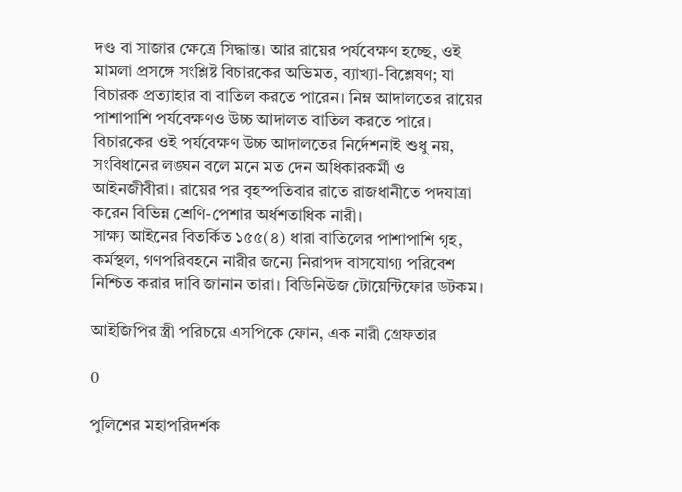দণ্ড বা সাজার ক্ষেত্রে সিদ্ধান্ত। আর রায়ের পর্যবেক্ষণ হচ্ছে, ওই মামলা প্রসঙ্গে সংশ্লিষ্ট বিচারকের অভিমত, ব্যাখ্যা-বিশ্লেষণ; যা বিচারক প্রত্যাহার বা বাতিল করতে পারেন। নিম্ন আদালতের রায়ের পাশাপাশি পর্যবেক্ষণও উচ্চ আদালত বাতিল করতে পারে।
বিচারকের ওই পর্যবেক্ষণ উচ্চ আদালতের নির্দেশনাই শুধু নয়, সংবিধানের লঙ্ঘন বলে মনে মত দেন অধিকারকর্মী ও আইনজীবীরা। রায়ের পর বৃহস্পতিবার রাতে রাজধানীতে পদযাত্রা করেন বিভিন্ন শ্রেণি-পেশার অর্ধশতাধিক নারী।
সাক্ষ্য আইনের বিতর্কিত ১৫৫(৪) ধারা বাতিলের পাশাপাশি গৃহ, কর্মস্থল, গণপরিবহনে নারীর জন্যে নিরাপদ বাসযোগ্য পরিবেশ নিশ্চিত করার দাবি জানান তারা। বিডিনিউজ টোয়েন্টিফোর ডটকম।

আইজিপির স্ত্রী পরিচয়ে এসপিকে ফোন, এক নারী গ্রেফতার

0

পুলিশের মহাপরিদর্শক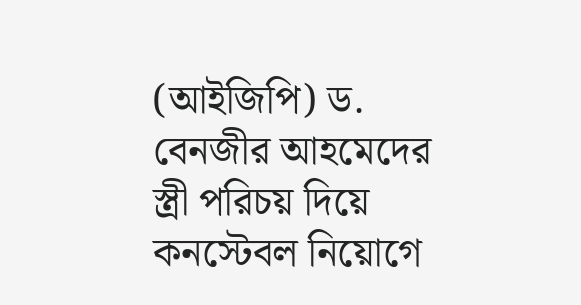(আইজিপি) ড. বেনজীর আহমেদের স্ত্রী পরিচয় দিয়ে কনস্টেবল নিয়োগে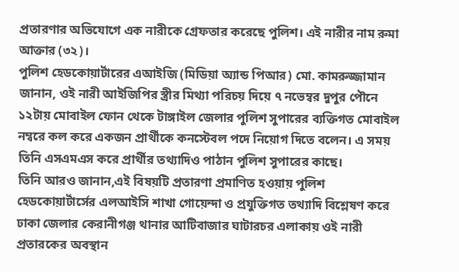প্রতারণার অভিযোগে এক নারীকে গ্রেফতার করেছে পুলিশ। এই নারীর নাম রুমা আক্তার (৩২)।
পুলিশ হেডকোয়ার্টারের এআইজি (মিডিয়া অ্যান্ড পিআর) মো. কামরুজ্জামান জানান, ওই নারী আইজিপির স্ত্রীর মিথ্যা পরিচয় দিয়ে ৭ নভেম্বর দুপুর পৌনে ১২টায় মোবাইল ফোন থেকে টাঙ্গাইল জেলার পুলিশ সুপারের ব্যক্তিগত মোবাইল নম্বরে কল করে একজন প্রার্থীকে কনস্টেবল পদে নিয়োগ দিতে বলেন। এ সময় তিনি এসএমএস করে প্রার্থীর তথ্যাদিও পাঠান পুলিশ সুপারের কাছে।
তিনি আরও জানান,এই বিষয়টি প্রতারণা প্রমাণিত হওয়ায় পুলিশ হেডকোয়ার্টার্সের এলআইসি শাখা গোয়েন্দা ও প্রযুক্তিগত তথ্যাদি বিশ্লেষণ করে ঢাকা জেলার কেরানীগঞ্জ থানার আটিবাজার ঘাটারচর এলাকায় ওই নারী প্রতারকের অবস্থান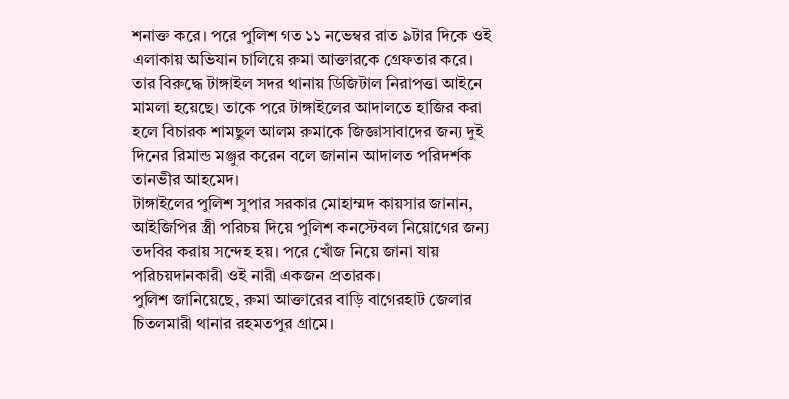শনাক্ত করে। পরে পুলিশ গত ১১ নভেম্বর রাত ৯টার দিকে ওই এলাকায় অভিযান চালিয়ে রুমা আক্তারকে গ্রেফতার করে। তার বিরুদ্ধে টাঙ্গাইল সদর থানায় ডিজিটাল নিরাপত্তা আইনে মামলা হয়েছে। তাকে পরে টাঙ্গাইলের আদালতে হাজির করা হলে বিচারক শামছুল আলম রুমাকে জিজ্ঞাসাবাদের জন্য দুই দিনের রিমান্ড মঞ্জুর করেন বলে জানান আদালত পরিদর্শক তানভীর আহমেদ।
টাঙ্গাইলের পুলিশ সুপার সরকার মোহাম্মদ কায়সার জানান, আইজিপির স্ত্রী পরিচয় দিয়ে পুলিশ কনস্টেবল নিয়োগের জন্য তদবির করায় সন্দেহ হয়। পরে খোঁজ নিয়ে জানা যায় পরিচয়দানকারী ওই নারী একজন প্রতারক।
পুলিশ জানিয়েছে, রুমা আক্তারের বাড়ি বাগেরহাট জেলার চিতলমারী থানার রহমতপুর গ্রামে।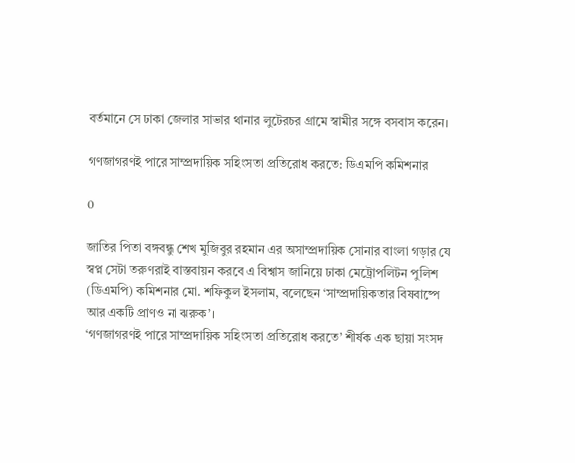বর্তমানে সে ঢাকা জেলার সাভার থানার লুটেরচর গ্রামে স্বামীর সঙ্গে বসবাস করেন।

গণজাগরণই পারে সাম্প্রদায়িক সহিংসতা প্রতিরোধ করতে: ডিএমপি কমিশনার

0

জাতির পিতা বঙ্গবন্ধু শেখ মুজিবুর রহমান এর অসাম্প্রদায়িক সোনার বাংলা গড়ার যে স্বপ্ন সেটা তরুণরাই বাস্তবায়ন করবে এ বিশ্বাস জানিয়ে ঢাকা মেট্রোপলিটন পুলিশ (ডিএমপি) কমিশনার মো. শফিকুল ইসলাম, বলেছেন ‘সাম্প্রদায়িকতার বিষবাষ্পে আর একটি প্রাণও না ঝরুক’।
‘গণজাগরণই পারে সাম্প্রদায়িক সহিংসতা প্রতিরোধ করতে’ শীর্ষক এক ছায়া সংসদ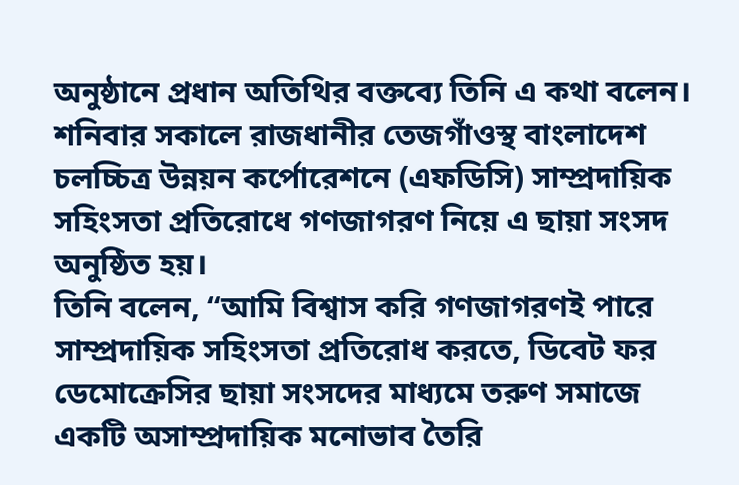অনুষ্ঠানে প্রধান অতিথির বক্তব্যে তিনি এ কথা বলেন। শনিবার সকালে রাজধানীর তেজগাঁওস্থ বাংলাদেশ চলচ্চিত্র উন্নয়ন কর্পোরেশনে (এফডিসি) সাম্প্রদায়িক সহিংসতা প্রতিরোধে গণজাগরণ নিয়ে এ ছায়া সংসদ অনুষ্ঠিত হয়।
তিনি বলেন, “আমি বিশ্বাস করি গণজাগরণই পারে সাম্প্রদায়িক সহিংসতা প্রতিরোধ করতে, ডিবেট ফর ডেমোক্রেসির ছায়া সংসদের মাধ্যমে তরুণ সমাজে একটি অসাম্প্রদায়িক মনোভাব তৈরি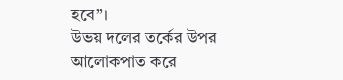হবে”।
উভয় দলের তর্কের উপর আলোকপাত করে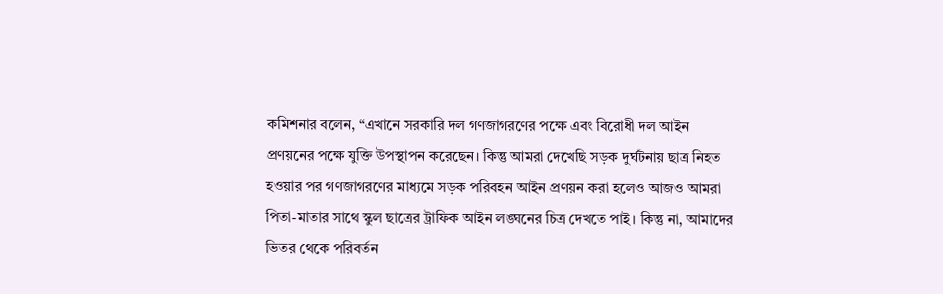কমিশনার বলেন, “এখানে সরকারি দল গণজাগরণের পক্ষে এবং বিরোধী দল আইন প্রণয়নের পক্ষে যুক্তি উপস্থাপন করেছেন। কিন্তু আমরা দেখেছি সড়ক দুর্ঘটনায় ছাত্র নিহত হওয়ার পর গণজাগরণের মাধ্যমে সড়ক পরিবহন আইন প্রণয়ন করা হলেও আজও আমরা পিতা-মাতার সাথে স্কুল ছাত্রের ট্রাফিক আইন লঙ্ঘনের চিত্র দেখতে পাই। কিন্তু না, আমাদের ভিতর থেকে পরিবর্তন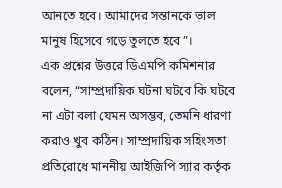আনতে হবে। আমাদের সন্তানকে ভাল মানুষ হিসেবে গড়ে তুলতে হবে”।
এক প্রশ্নের উত্তরে ডিএমপি কমিশনার বলেন, “সাম্প্রদায়িক ঘটনা ঘটবে কি ঘটবে না এটা বলা যেমন অসম্ভব, তেমনি ধারণা করাও খুব কঠিন। সাম্প্রদায়িক সহিংসতা প্রতিরোধে মাননীয় আইজিপি স্যার কর্তৃক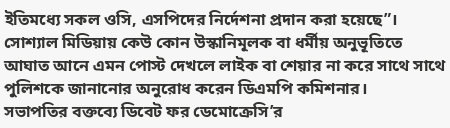ইতিমধ্যে সকল ওসি, এসপিদের নির্দেশনা প্রদান করা হয়েছে”।
সোশ্যাল মিডিয়ায় কেউ কোন উস্কানিমূলক বা ধর্মীয় অনুভূতিতে আঘাত আনে এমন পোস্ট দেখলে লাইক বা শেয়ার না করে সাথে সাথে পুলিশকে জানানোর অনুরোধ করেন ডিএমপি কমিশনার।
সভাপতির বক্তব্যে ডিবেট ফর ডেমোক্রেসি’র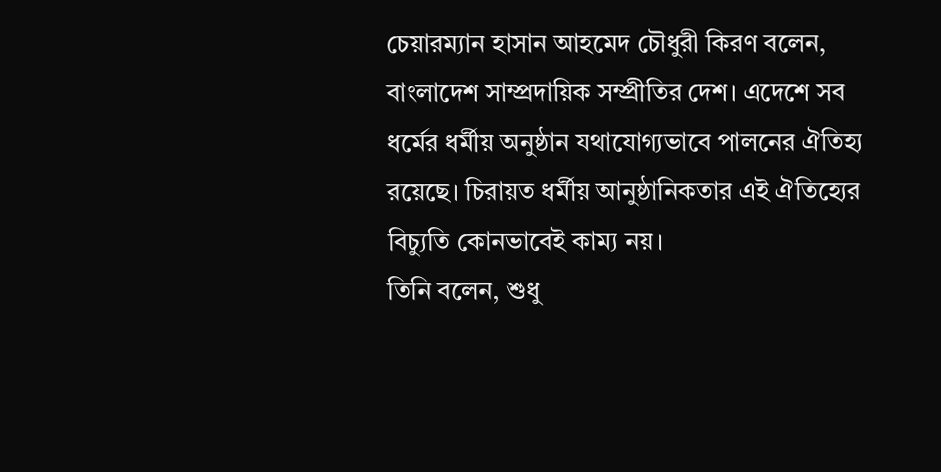চেয়ারম্যান হাসান আহমেদ চৌধুরী কিরণ বলেন, বাংলাদেশ সাম্প্রদায়িক সম্প্রীতির দেশ। এদেশে সব ধর্মের ধর্মীয় অনুষ্ঠান যথাযোগ্যভাবে পালনের ঐতিহ্য রয়েছে। চিরায়ত ধর্মীয় আনুষ্ঠানিকতার এই ঐতিহ্যের বিচ্যুতি কোনভাবেই কাম্য নয়।
তিনি বলেন, শুধু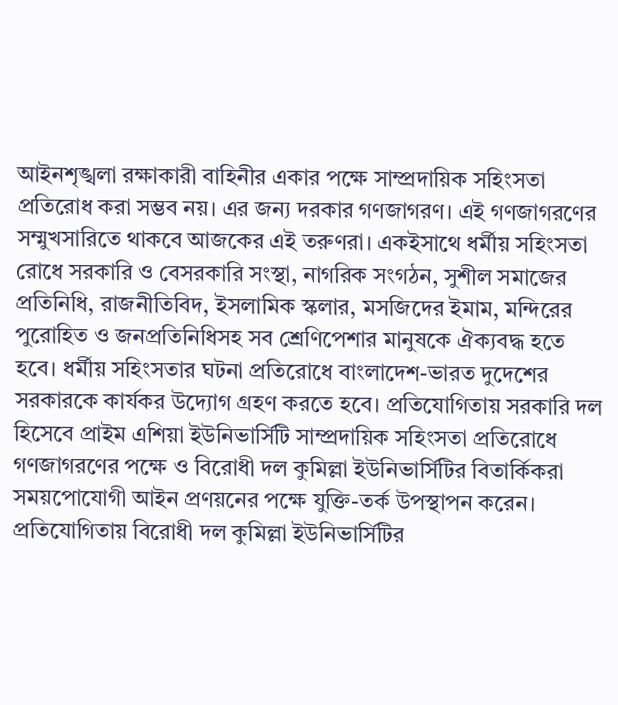আইনশৃঙ্খলা রক্ষাকারী বাহিনীর একার পক্ষে সাম্প্রদায়িক সহিংসতা প্রতিরোধ করা সম্ভব নয়। এর জন্য দরকার গণজাগরণ। এই গণজাগরণের সম্মুখসারিতে থাকবে আজকের এই তরুণরা। একইসাথে ধর্মীয় সহিংসতা রোধে সরকারি ও বেসরকারি সংস্থা, নাগরিক সংগঠন, সুশীল সমাজের প্রতিনিধি, রাজনীতিবিদ, ইসলামিক স্কলার, মসজিদের ইমাম, মন্দিরের পুরোহিত ও জনপ্রতিনিধিসহ সব শ্রেণিপেশার মানুষকে ঐক্যবদ্ধ হতে হবে। ধর্মীয় সহিংসতার ঘটনা প্রতিরোধে বাংলাদেশ-ভারত দুদেশের সরকারকে কার্যকর উদ্যোগ গ্রহণ করতে হবে। প্রতিযোগিতায় সরকারি দল হিসেবে প্রাইম এশিয়া ইউনিভার্সিটি সাম্প্রদায়িক সহিংসতা প্রতিরোধে গণজাগরণের পক্ষে ও বিরোধী দল কুমিল্লা ইউনিভার্সিটির বিতার্কিকরা সময়পোযোগী আইন প্রণয়নের পক্ষে যুক্তি-তর্ক উপস্থাপন করেন। প্রতিযোগিতায় বিরোধী দল কুমিল্লা ইউনিভার্সিটির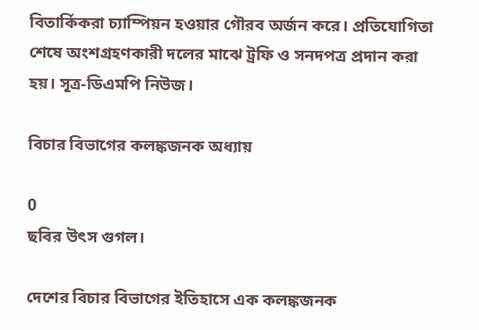বিতার্কিকরা চ্যাম্পিয়ন হওয়ার গৌরব অর্জন করে। প্রতিযোগিতা শেষে অংশগ্রহণকারী দলের মাঝে ট্রফি ও সনদপত্র প্রদান করা হয়। সূত্র-ডিএমপি নিউজ।

বিচার বিভাগের কলঙ্কজনক অধ্যায়

0
ছবির উৎস গুগল।

দেশের বিচার বিভাগের ইতিহাসে এক কলঙ্কজনক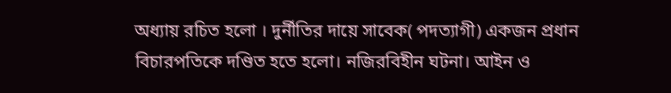অধ্যায় রচিত হলো । দুর্নীতির দায়ে সাবেক( পদত্যাগী) একজন প্রধান বিচারপতিকে দণ্ডিত হতে হলো। নজিরবিহীন ঘটনা। আইন ও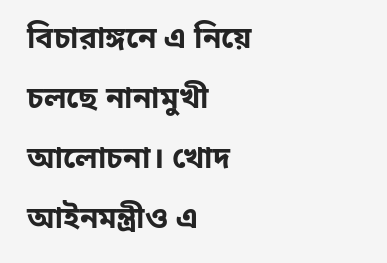বিচারাঙ্গনে এ নিয়ে চলছে নানামুখী আলোচনা। খোদ আইনমন্ত্রীও এ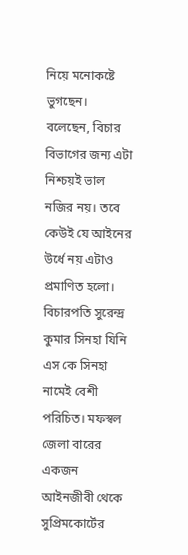নিয়ে মনোকষ্টে ভুগছেন। বলেছেন, বিচার বিভাগের জন্য এটা নিশ্চয়ই ভাল নজির নয়। তবে কেউই যে আইনের উর্ধে নয় এটাও প্রমাণিত হলো।
বিচারপতি সুরেন্দ্র কুমার সিনহা যিনি এস কে সিনহা নামেই বেশী পরিচিত। মফস্বল জেলা বারের একজন আইনজীবী থেকে সুপ্রিমকোর্টের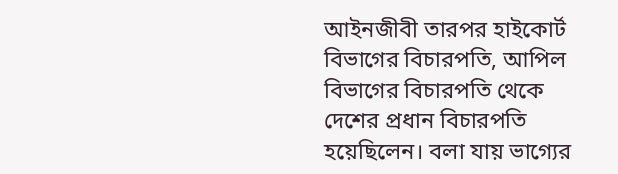আইনজীবী তারপর হাইকোর্ট বিভাগের বিচারপতি, আপিল বিভাগের বিচারপতি থেকে দেশের প্রধান বিচারপতি হয়েছিলেন। বলা যায় ভাগ্যের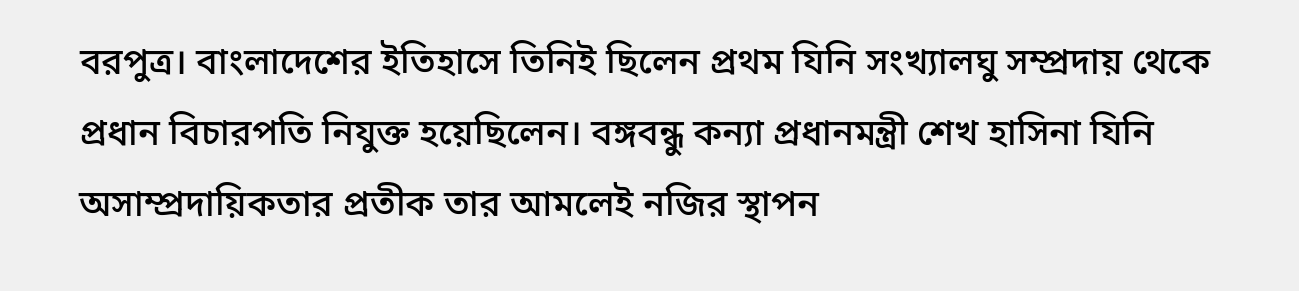বরপুত্র। বাংলাদেশের ইতিহাসে তিনিই ছিলেন প্রথম যিনি সংখ্যালঘু সম্প্রদায় থেকে প্রধান বিচারপতি নিযুক্ত হয়েছিলেন। বঙ্গবন্ধু কন্যা প্রধানমন্ত্রী শেখ হাসিনা যিনি অসাম্প্রদায়িকতার প্রতীক তার আমলেই নজির স্থাপন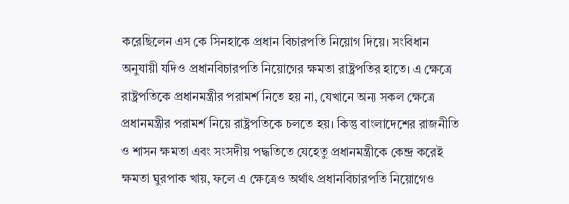করেছিলেন এস কে সিনহাকে প্রধান বিচারপতি নিয়োগ দিয়ে। সংবিধান অনুযায়ী যদিও প্রধানবিচারপতি নিয়োগের ক্ষমতা রাষ্ট্রপতির হাতে। এ ক্ষেত্রে রাষ্ট্রপতিকে প্রধানমন্ত্রীর পরামর্শ নিতে হয় না, যেখানে অন্য সকল ক্ষেত্রে প্রধানমন্ত্রীর পরামর্শ নিয়ে রাষ্ট্রপতিকে চলতে হয়। কিন্তু বাংলাদেশের রাজনীতি ও শাসন ক্ষমতা এবং সংসদীয় পদ্ধতিতে যেহেতু প্রধানমন্ত্রীকে কেন্দ্র করেই ক্ষমতা ঘুরপাক খায়, ফলে এ ক্ষেত্রেও অর্থাৎ প্রধানবিচারপতি নিয়োগেও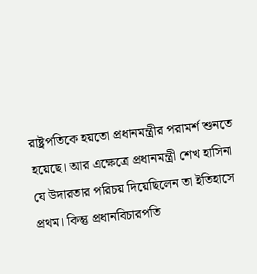রাষ্ট্রপতিকে হয়তো প্রধানমন্ত্রীর পরামর্শ শুনতে হয়েছে। আর এক্ষেত্রে প্রধানমন্ত্রী শেখ হাসিনা যে উদারতার পরিচয় দিয়েছিলেন তা ইতিহাসে প্রথম। কিন্তু প্রধানবিচারপতি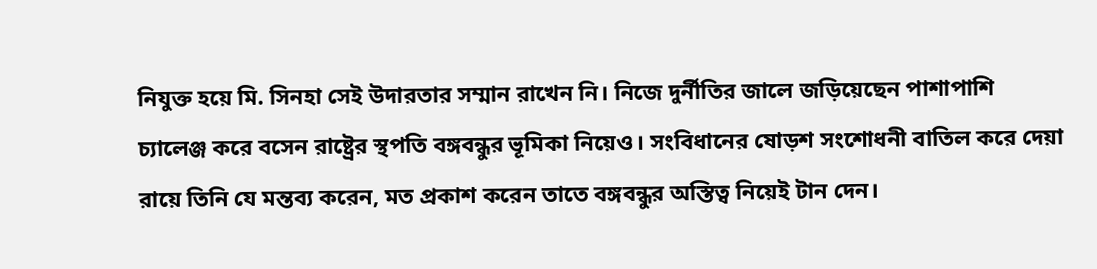নিযুক্ত হয়ে মি. সিনহা সেই উদারতার সম্মান রাখেন নি। নিজে দুর্নীতির জালে জড়িয়েছেন পাশাপাশি চ্যালেঞ্জ করে বসেন রাষ্ট্রের স্থপতি বঙ্গবন্ধুর ভূমিকা নিয়েও। সংবিধানের ষোড়শ সংশোধনী বাতিল করে দেয়া রায়ে তিনি যে মন্তব্য করেন, মত প্রকাশ করেন তাতে বঙ্গবন্ধুর অস্তিত্ব নিয়েই টান দেন।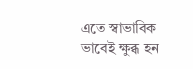এতে স্বাভাবিক ভাবেই ক্ষুব্ধ হন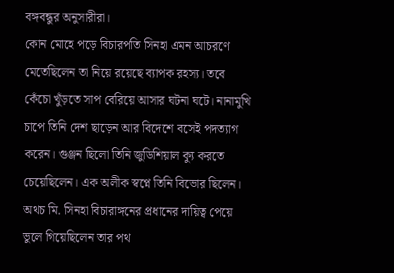বঙ্গবন্ধুর অনুসারীরা।
কোন মোহে পড়ে বিচারপতি সিনহা এমন আচরণে মেতেছিলেন তা নিয়ে রয়েছে ব্যাপক রহস্য। তবে কেঁচো খুঁড়তে সাপ বেরিয়ে আসার ঘটনা ঘটে। নানামুখি চাপে তিনি দেশ ছাড়েন আর বিদেশে বসেই পদত্যাগ করেন। গুঞ্জন ছিলো তিনি জুডিশিয়াল ক্যু করতে চেয়েছিলেন। এক অলীক স্বপ্নে তিনি বিভোর ছিলেন।
অথচ মি. সিনহা বিচারাঙ্গনের প্রধানের দায়িত্ব পেয়ে ভুলে গিয়েছিলেন তার পথ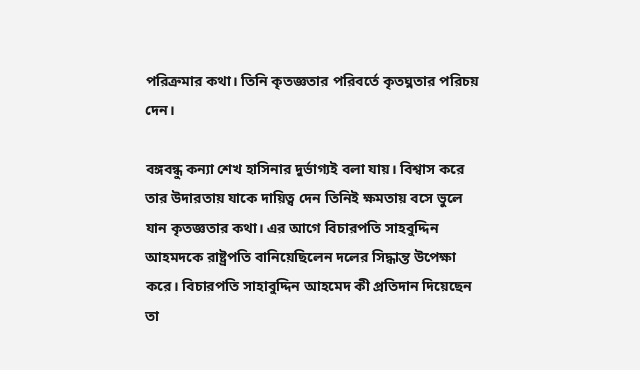পরিক্রমার কথা। তিনি কৃতজ্ঞতার পরিবর্তে কৃতঘ্নতার পরিচয় দেন।

বঙ্গবন্ধু কন্যা শেখ হাসিনার দুর্ভাগ্যই বলা যায়। বিশ্বাস করে তার উদারতায় যাকে দায়িত্ব দেন তিনিই ক্ষমতায় বসে ভুলে যান কৃতজ্ঞতার কথা। এর আগে বিচারপতি সাহবুদ্দিন আহমদকে রাষ্ট্রপতি বানিয়েছিলেন দলের সিদ্ধান্ত উপেক্ষা করে। বিচারপতি সাহাবুদ্দিন আহমেদ কী প্রতিদান দিয়েছেন তা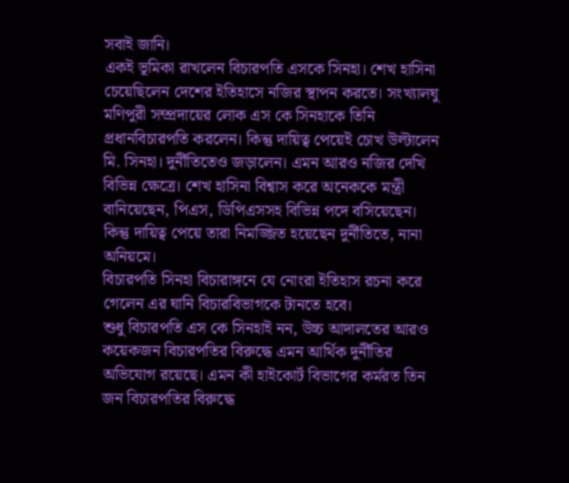সবাই জানি।
একই ভূমিকা রাখলেন বিচারপতি এসকে সিনহা। শেখ হাসিনা চেয়েছিলেন দেশের ইতিহাসে নজির স্থাপন করতে। সংখ্যালঘু মণিপুরী সম্প্রদায়ের লোক এস কে সিনহাকে তিনি প্রধানবিচারপতি করলেন। কিন্তু দায়িত্ব পেয়েই চোখ উল্টালেন মি. সিনহা। দুর্নীতিতেও জড়ালেন। এমন আরও নজির দেখি বিভিন্ন ক্ষেত্রে। শেখ হাসিনা বিশ্বাস করে অনেককে মন্ত্রী বানিয়েছেন, পিএস, ডিপিএসসহ বিভিন্ন পদে বসিয়েছেন। কিন্তু দায়িত্ব পেয়ে তারা নিমজ্জিত হয়েছেন দুর্নীতিতে, নানা অনিয়মে।
বিচারপতি সিনহা বিচারাঙ্গনে যে নোংরা ইতিহাস রচনা করে গেলেন এর ঘানি বিচারবিভাগকে টানতে হবে।
শুধু বিচারপতি এস কে সিনহাই নন, উচ্চ আদালতের আরও কয়েকজন বিচারপতির বিরুদ্ধে এমন আর্থিক দুর্নীতির অভিযোগ রয়েছে। এমন কী হাইকোর্ট বিভাগের কর্মরত তিন জন বিচারপতির বিরুদ্ধে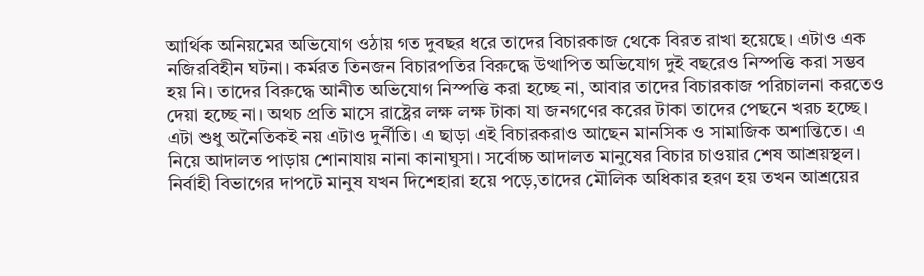আর্থিক অনিয়মের অভিযোগ ওঠায় গত দুবছর ধরে তাদের বিচারকাজ থেকে বিরত রাখা হয়েছে। এটাও এক নজিরবিহীন ঘটনা। কর্মরত তিনজন বিচারপতির বিরুদ্ধে উত্থাপিত অভিযোগ দুই বছরেও নিস্পত্তি করা সম্ভব হয় নি। তাদের বিরুদ্ধে আনীত অভিযোগ নিস্পত্তি করা হচ্ছে না, আবার তাদের বিচারকাজ পরিচালনা করতেও দেয়া হচ্ছে না। অথচ প্রতি মাসে রাষ্ট্রের লক্ষ লক্ষ টাকা যা জনগণের করের টাকা তাদের পেছনে খরচ হচ্ছে। এটা শুধু অনৈতিকই নয় এটাও দুর্নীতি। এ ছাড়া এই বিচারকরাও আছেন মানসিক ও সামাজিক অশান্তিতে। এ নিয়ে আদালত পাড়ায় শোনাযায় নানা কানাঘুসা। সর্বোচ্চ আদালত মানুষের বিচার চাওয়ার শেষ আশ্রয়স্থল। নির্বাহী বিভাগের দাপটে মানুষ যখন দিশেহারা হয়ে পড়ে,তাদের মৌলিক অধিকার হরণ হয় তখন আশ্রয়ের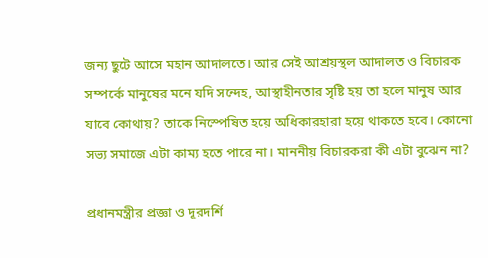জন্য ছুটে আসে মহান আদালতে। আর সেই আশ্রয়স্থল আদালত ও বিচারক সম্পর্কে মানুষের মনে যদি সন্দেহ, আস্থাহীনতার সৃষ্টি হয় তা হলে মানুষ আর যাবে কোথায়? তাকে নিস্পেষিত হয়ে অধিকারহারা হয়ে থাকতে হবে। কোনো সভ্য সমাজে এটা কাম্য হতে পারে না। মাননীয় বিচারকরা কী এটা বুঝেন না?

প্রধানমন্ত্রীর প্রজ্ঞা ও দূরদর্শি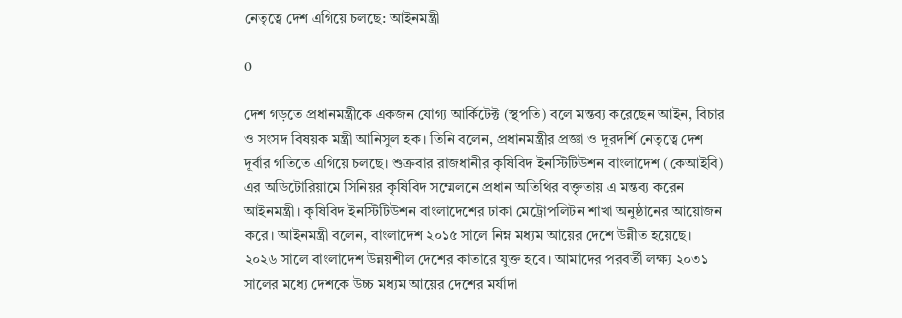নেতৃত্বে দেশ এগিয়ে চলছে: আইনমন্ত্রী

0

দেশ গড়তে প্রধানমন্ত্রীকে একজন যোগ্য আর্কিটেক্ট (স্থপতি) বলে মন্তব্য করেছেন আইন, বিচার ও সংসদ বিষয়ক মন্ত্রী আনিসুল হক। তিনি বলেন, প্রধানমন্ত্রীর প্রজ্ঞা ও দূরদর্শি নেতৃত্বে দেশ দূর্বার গতিতে এগিয়ে চলছে। শুক্রবার রাজধানীর কৃষিবিদ ইনস্টিটিউশন বাংলাদেশ (কেআইবি) এর অডিটোরিয়ামে সিনিয়র কৃষিবিদ সম্মেলনে প্রধান অতিথির বক্তৃতায় এ মন্তব্য করেন আইনমন্ত্রী। কৃষিবিদ ইনস্টিটিউশন বাংলাদেশের ঢাকা মেট্রোপলিটন শাখা অনুষ্ঠানের আয়োজন করে। আইনমন্ত্রী বলেন, বাংলাদেশ ২০১৫ সালে নিম্ন মধ্যম আয়ের দেশে উন্নীত হয়েছে। ২০২৬ সালে বাংলাদেশ উন্নয়শীল দেশের কাতারে যুক্ত হবে। আমাদের পরবর্তী লক্ষ্য ২০৩১ সালের মধ্যে দেশকে উচ্চ মধ্যম আয়ের দেশের মর্যাদা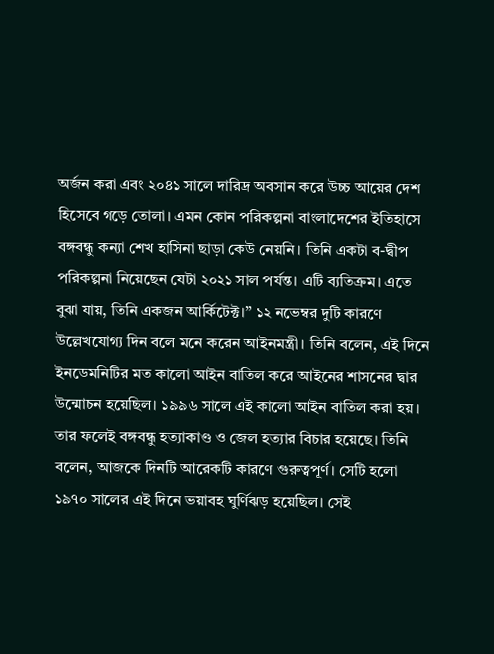অর্জন করা এবং ২০৪১ সালে দারিদ্র অবসান করে উচ্চ আয়ের দেশ হিসেবে গড়ে তোলা। এমন কোন পরিকল্পনা বাংলাদেশের ইতিহাসে বঙ্গবন্ধু কন্যা শেখ হাসিনা ছাড়া কেউ নেয়নি। তিনি একটা ব-দ্বীপ পরিকল্পনা নিয়েছেন যেটা ২০২১ সাল পর্যন্ত। এটি ব্যতিক্রম। এতে বুঝা যায়, তিনি একজন আর্কিটেক্ট।’’ ১২ নভেম্বর দুটি কারণে উল্লেখযোগ্য দিন বলে মনে করেন আইনমন্ত্রী। তিনি বলেন, এই দিনে ইনডেমনিটির মত কালো আইন বাতিল করে আইনের শাসনের দ্বার উন্মোচন হয়েছিল। ১৯৯৬ সালে এই কালো আইন বাতিল করা হয়। তার ফলেই বঙ্গবন্ধু হত্যাকাণ্ড ও জেল হত্যার বিচার হয়েছে। তিনি বলেন, আজকে দিনটি আরেকটি কারণে গুরুত্বপূর্ণ। সেটি হলো ১৯৭০ সালের এই দিনে ভয়াবহ ঘুর্ণিঝড় হয়েছিল। সেই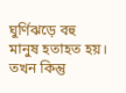ঘুর্ণিঝড়ে বহু মানুষ হতাহত হয়। তখন কিন্তু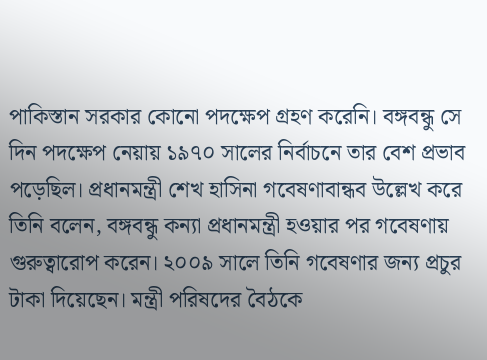পাকিস্তান সরকার কোনো পদক্ষেপ গ্রহণ করেনি। বঙ্গবন্ধু সে দিন পদক্ষেপ নেয়ায় ১৯৭০ সালের নির্বাচনে তার বেশ প্রভাব পড়েছিল। প্রধানমন্ত্রী শেখ হাসিনা গবেষণাবান্ধব উল্লেখ করে তিনি বলেন, বঙ্গবন্ধু কন্যা প্রধানমন্ত্রী হওয়ার পর গবেষণায় গুরুত্বারোপ করেন। ২০০৯ সালে তিনি গবেষণার জন্য প্রচুর টাকা দিয়েছেন। মন্ত্রী পরিষদের বৈঠকে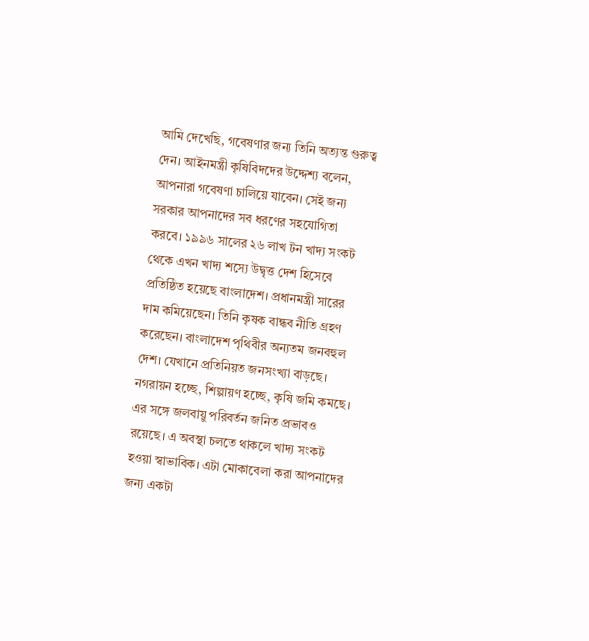আমি দেখেছি, গবেষণার জন্য তিনি অত্যন্ত গুরুত্ব দেন। আইনমন্ত্রী কৃষিবিদদের উদ্দেশ্য বলেন, আপনারা গবেষণা চালিয়ে যাবেন। সেই জন্য সরকার আপনাদের সব ধরণের সহযোগিতা করবে। ১৯৯৬ সালের ২৬ লাখ টন খাদ্য সংকট থেকে এখন খাদ্য শস্যে উদ্বৃত্ত দেশ হিসেবে প্রতিষ্ঠিত হয়েছে বাংলাদেশ। প্রধানমন্ত্রী সারের দাম কমিয়েছেন। তিনি কৃষক বান্ধব নীতি গ্রহণ করেছেন। বাংলাদেশ পৃথিবীর অন্যতম জনবহুল দেশ। যেখানে প্রতিনিয়ত জনসংখ্যা বাড়ছে। নগরায়ন হচ্ছে, শিল্পায়ণ হচ্ছে, কৃষি জমি কমছে। এর সঙ্গে জলবায়ু পরিবর্তন জনিত প্রভাবও রয়েছে। এ অবস্থা চলতে থাকলে খাদ্য সংকট হওয়া স্বাভাবিক। এটা মোকাবেলা করা আপনাদের জন্য একটা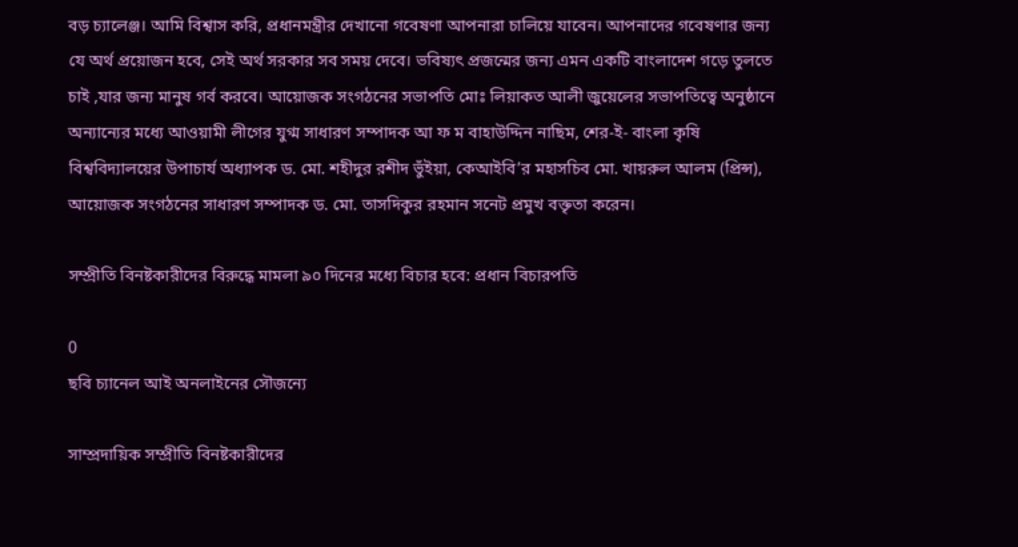বড় চ্যালেঞ্জ। আমি বিশ্বাস করি, প্রধানমন্ত্রীর দেখানো গবেষণা আপনারা চালিয়ে যাবেন। আপনাদের গবেষণার জন্য যে অর্থ প্রয়োজন হবে, সেই অর্থ সরকার সব সময় দেবে। ভবিষ্যৎ প্রজন্মের জন্য এমন একটি বাংলাদেশ গড়ে তুলতে চাই ,যার জন্য মানুষ গর্ব করবে। আয়োজক সংগঠনের সভাপতি মোঃ লিয়াকত আলী জুয়েলের সভাপতিত্বে অনুষ্ঠানে অন্যান্যের মধ্যে আওয়ামী লীগের যুগ্ম সাধারণ সম্পাদক আ ফ ম বাহাউদ্দিন নাছিম, শের-ই- বাংলা কৃষি বিশ্ববিদ্যালয়ের উপাচার্য অধ্যাপক ড. মো. শহীদুর রশীদ ভুঁইয়া, কেআইবি’র মহাসচিব মো. খায়রুল আলম (প্রিন্স), আয়োজক সংগঠনের সাধারণ সম্পাদক ড. মো. তাসদিকুর রহমান সনেট প্রমুখ বক্তৃতা করেন।

সম্প্রীতি বিনষ্টকারীদের বিরুদ্ধে মামলা ৯০ দিনের মধ্যে বিচার হবে: প্রধান বিচারপতি

0
ছবি চ্যানেল আই অনলাইনের সৌজন্যে

সাম্প্রদায়িক সম্প্রীতি বিনষ্টকারীদের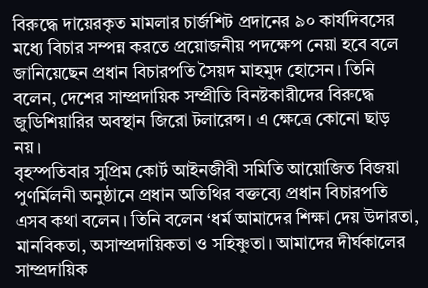বিরুদ্ধে দায়েরকৃত মামলার চার্জশিট প্রদানের ৯০ কার্যদিবসের মধ্যে বিচার সম্পন্ন করতে প্রয়োজনীয় পদক্ষেপ নেয়া হবে বলে জানিয়েছেন প্রধান বিচারপতি সৈয়দ মাহমুদ হোসেন। তিনি বলেন, দেশের সাম্প্রদায়িক সম্প্রীতি বিনষ্টকারীদের বিরুদ্ধে জুডিশিয়ারির অবস্থান জিরো টলারেন্স। এ ক্ষেত্রে কোনো ছাড় নয়।
বৃহস্পতিবার সুপ্রিম কোর্ট আইনজীবী সমিতি আয়োজিত বিজয়া পুণর্মিলনী অনুষ্ঠানে প্রধান অতিথির বক্তব্যে প্রধান বিচারপতি এসব কথা বলেন। তিনি বলেন ‘ধর্ম আমাদের শিক্ষা দেয় উদারতা, মানবিকতা, অসাম্প্রদায়িকতা ও সহিষ্ণুতা। আমাদের দীর্ঘকালের সাম্প্রদায়িক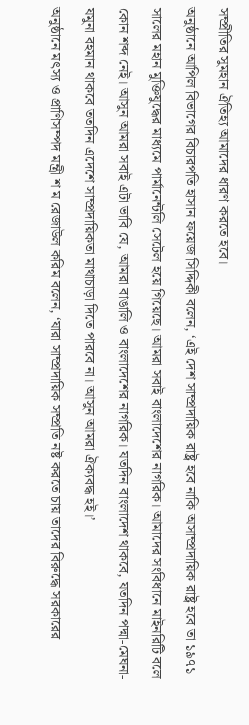সম্প্রীতির সুমহান ঐতিহ্য আমাদের ধারণ করতে হবে।
অনুষ্ঠানে আপিল বিভাগের বিচারপতি হাসান ফয়েজ সিদ্দিকী বলেন, ‘এই দেশ সাম্প্রদায়িক রাষ্ট্র হবে নাকি অসাম্প্রদায়িক রাষ্ট্র হবে তা ১৯৭১ সালের মহান মুক্তিযুদ্ধের মাধ্যমে পার্মানেন্টলি সেটেল হয়ে গিয়েছে। আমরা সবাই বাংলাদেশের নাগরিক। আমাদের সংবিধানে মাইনরিটি বলে কোন শব্দ নেই। আসুন আমরা সবাই এটা ভাবি যে, আমরা বাঙালি ও বাংলাদেশের নাগরিক। যতদিন বাংলাদেশ থাকবে, যতদিন পদ্মা-মেঘনা-যমুনা বহমান থাকবে ততদিন এদেশে সাম্প্রদায়িকতা মাথাচাড়া দিতে পারবে না। আসুন আমরা ঐক্যবদ্ধ হই।’
অনুষ্ঠানে মৎস্য ও প্রাণিসম্পদ মন্ত্রী শ ম রেজাউল করিম বলেন, ‘যারা সাম্প্রদায়িক সম্প্রতি নষ্ট করতে চায় তাদের বিরুদ্ধে সরকারের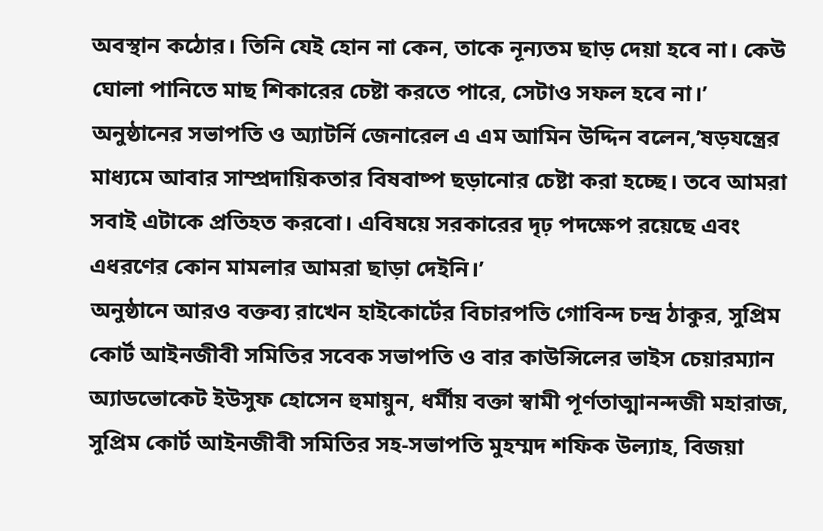অবস্থান কঠোর। তিনি যেই হোন না কেন, তাকে নূন্যতম ছাড় দেয়া হবে না। কেউ ঘোলা পানিতে মাছ শিকারের চেষ্টা করতে পারে, সেটাও সফল হবে না।’
অনুষ্ঠানের সভাপতি ও অ্যাটর্নি জেনারেল এ এম আমিন উদ্দিন বলেন,’ষড়যন্ত্রের মাধ্যমে আবার সাম্প্রদায়িকতার বিষবাষ্প ছড়ানোর চেষ্টা করা হচ্ছে। তবে আমরা সবাই এটাকে প্রতিহত করবো। এবিষয়ে সরকারের দৃঢ় পদক্ষেপ রয়েছে এবং এধরণের কোন মামলার আমরা ছাড়া দেইনি।’
অনুষ্ঠানে আরও বক্তব্য রাখেন হাইকোর্টের বিচারপতি গোবিন্দ চন্দ্র ঠাকুর, সুপ্রিম কোর্ট আইনজীবী সমিতির সবেক সভাপতি ও বার কাউন্সিলের ভাইস চেয়ারম্যান অ্যাডভোকেট ইউসুফ হোসেন হুমায়ুন, ধর্মীয় বক্তা স্বামী পূর্ণতাত্মানন্দজী মহারাজ, সুপ্রিম কোর্ট আইনজীবী সমিতির সহ-সভাপতি মুহম্মদ শফিক উল্যাহ, বিজয়া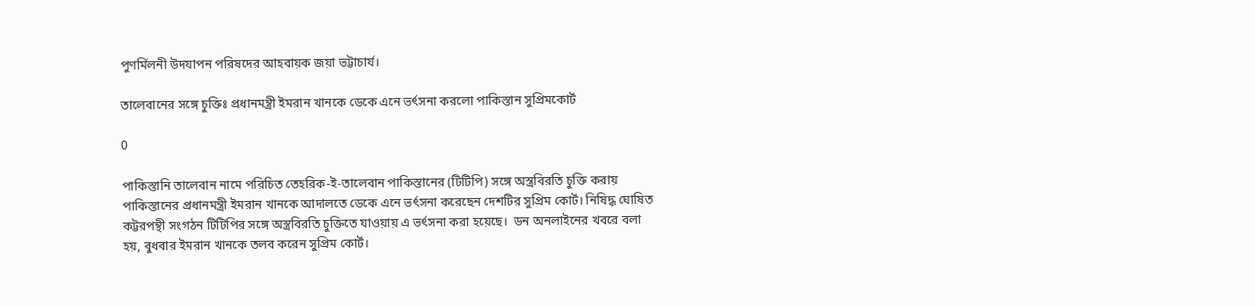পুণর্মিলনী উদযাপন পরিষদের আহবায়ক জয়া ভট্টাচার্য।

তালেবানের সঙ্গে চুক্তিঃ প্রধানমন্ত্রী ইমরান খানকে ডেকে এনে ভর্ৎসনা করলো পাকিস্তান সুপ্রিমকোর্ট

0

পাকিস্তানি তালেবান নামে পরিচিত তেহরিক-ই-তালেবান পাকিস্তানের (টিটিপি) সঙ্গে অস্ত্রবিরতি চুক্তি করায় পাকিস্তানের প্রধানমন্ত্রী ইমরান খানকে আদালতে ডেকে এনে ভর্ৎসনা করেছেন দেশটির সুপ্রিম কোর্ট। নিষিদ্ধ ঘোষিত কট্টরপন্থী সংগঠন টিটিপির সঙ্গে অস্ত্রবিরতি চুক্তিতে যাওয়ায় এ ভর্ৎসনা করা হয়েছে।  ডন অনলাইনের খবরে বলা হয়, বুধবার ইমরান খানকে তলব করেন সুপ্রিম কোর্ট।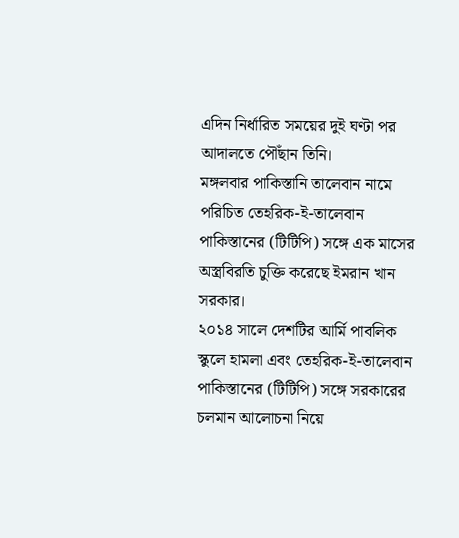এদিন নির্ধারিত সময়ের দুই ঘণ্টা পর আদালতে পৌঁছান তিনি।
মঙ্গলবার পাকিস্তানি তালেবান নামে পরিচিত তেহরিক-ই-তালেবান পাকিস্তানের (টিটিপি) সঙ্গে এক মাসের অস্ত্রবিরতি চুক্তি করেছে ইমরান খান সরকার।
২০১৪ সালে দেশটির আর্মি পাবলিক স্কুলে হামলা এবং তেহরিক-ই-তালেবান পাকিস্তানের (টিটিপি) সঙ্গে সরকারের চলমান আলোচনা নিয়ে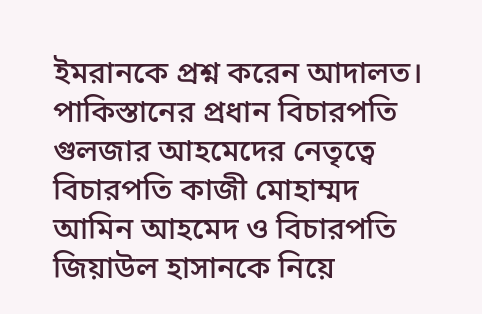ইমরানকে প্রশ্ন করেন আদালত।
পাকিস্তানের প্রধান বিচারপতি গুলজার আহমেদের নেতৃত্বে বিচারপতি কাজী মোহাম্মদ আমিন আহমেদ ও বিচারপতি জিয়াউল হাসানকে নিয়ে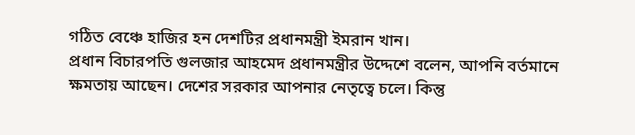গঠিত বেঞ্চে হাজির হন দেশটির প্রধানমন্ত্রী ইমরান খান।
প্রধান বিচারপতি গুলজার আহমেদ প্রধানমন্ত্রীর উদ্দেশে বলেন, আপনি বর্তমানে ক্ষমতায় আছেন। দেশের সরকার আপনার নেতৃত্বে চলে। কিন্তু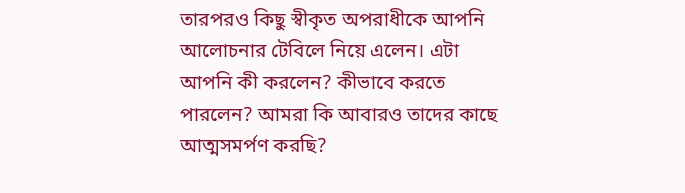তারপরও কিছু স্বীকৃত অপরাধীকে আপনি আলোচনার টেবিলে নিয়ে এলেন। এটা আপনি কী করলেন? কীভাবে করতে পারলেন? আমরা কি আবারও তাদের কাছে আত্মসমর্পণ করছি?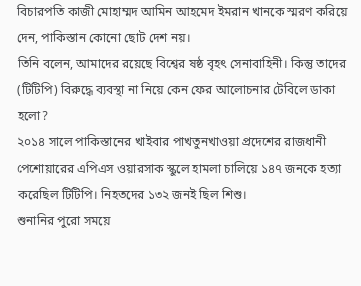বিচারপতি কাজী মোহাম্মদ আমিন আহমেদ ইমরান খানকে স্মরণ করিয়ে দেন, পাকিস্তান কোনো ছোট দেশ নয়।
তিনি বলেন, আমাদের রয়েছে বিশ্বের ষষ্ঠ বৃহৎ সেনাবাহিনী। কিন্তু তাদের (টিটিপি) বিরুদ্ধে ব্যবস্থা না নিয়ে কেন ফের আলোচনার টেবিলে ডাকা হলো?
২০১৪ সালে পাকিস্তানের খাইবার পাখতুনখাওয়া প্রদেশের রাজধানী পেশোয়ারের এপিএস ওয়ারসাক স্কুলে হামলা চালিয়ে ১৪৭ জনকে হত্যা করেছিল টিটিপি। নিহতদের ১৩২ জনই ছিল শিশু।
শুনানির পুরো সময়ে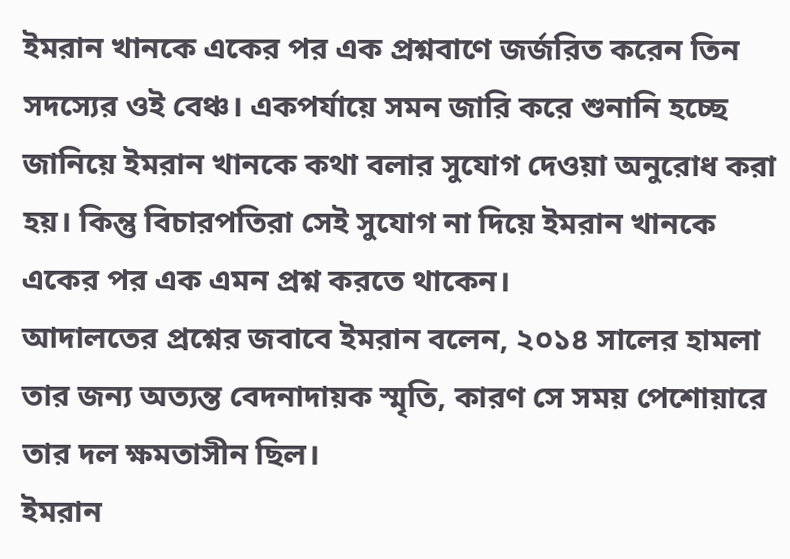ইমরান খানকে একের পর এক প্রশ্নবাণে জর্জরিত করেন তিন সদস্যের ওই বেঞ্চ। একপর্যায়ে সমন জারি করে শুনানি হচ্ছে জানিয়ে ইমরান খানকে কথা বলার সুযোগ দেওয়া অনুরোধ করা হয়। কিন্তু বিচারপতিরা সেই সুযোগ না দিয়ে ইমরান খানকে একের পর এক এমন প্রশ্ন করতে থাকেন।
আদালতের প্রশ্নের জবাবে ইমরান বলেন, ২০১৪ সালের হামলা তার জন্য অত্যন্ত বেদনাদায়ক স্মৃতি, কারণ সে সময় পেশোয়ারে তার দল ক্ষমতাসীন ছিল।
ইমরান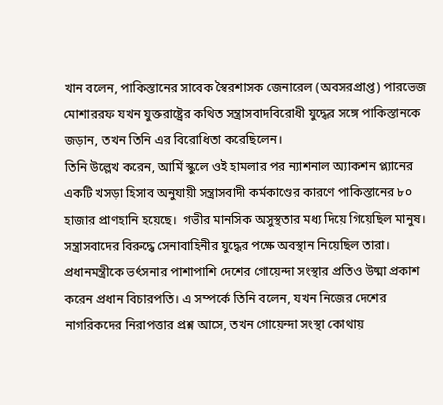খান বলেন, পাকিস্তানের সাবেক স্বৈরশাসক জেনারেল (অবসরপ্রাপ্ত) পারভেজ মোশাররফ যখন যুক্তরাষ্ট্রের কথিত সন্ত্রাসবাদবিরোধী যুদ্ধের সঙ্গে পাকিস্তানকে জড়ান, তখন তিনি এর বিরোধিতা করেছিলেন।
তিনি উল্লেখ করেন, আর্মি স্কুলে ওই হামলার পর ন্যাশনাল অ্যাকশন প্ল্যানের একটি খসড়া হিসাব অনুযায়ী সন্ত্রাসবাদী কর্মকাণ্ডের কারণে পাকিস্তানের ৮০ হাজার প্রাণহানি হয়েছে।  গভীর মানসিক অসুস্থতার মধ্য দিয়ে গিয়েছিল মানুষ। সন্ত্রাসবাদের বিরুদ্ধে সেনাবাহিনীর যুদ্ধের পক্ষে অবস্থান নিয়েছিল তারা।
প্রধানমন্ত্রীকে ভর্ৎসনার পাশাপাশি দেশের গোয়েন্দা সংস্থার প্রতিও উষ্মা প্রকাশ করেন প্রধান বিচারপতি। এ সম্পর্কে তিনি বলেন, যখন নিজের দেশের নাগরিকদের নিরাপত্তার প্রশ্ন আসে, তখন গোয়েন্দা সংস্থা কোথায়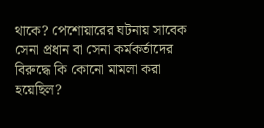থাকে? পেশোয়ারের ঘটনায় সাবেক সেনা প্রধান বা সেনা কর্মকর্তাদের বিরুদ্ধে কি কোনো মামলা করা হয়েছিল?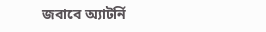জবাবে অ্যাটর্নি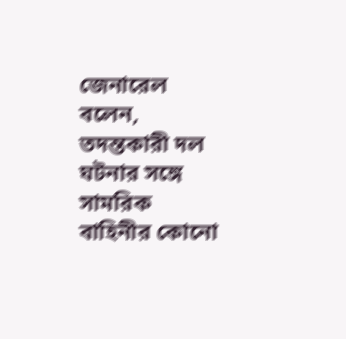জেনারেল বলেন, তদন্তকারী দল ঘটনার সঙ্গে সামরিক বাহিনীর কোনো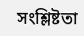সংশ্লিষ্টতা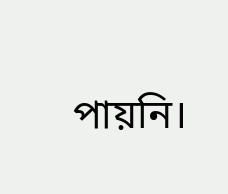পায়নি।